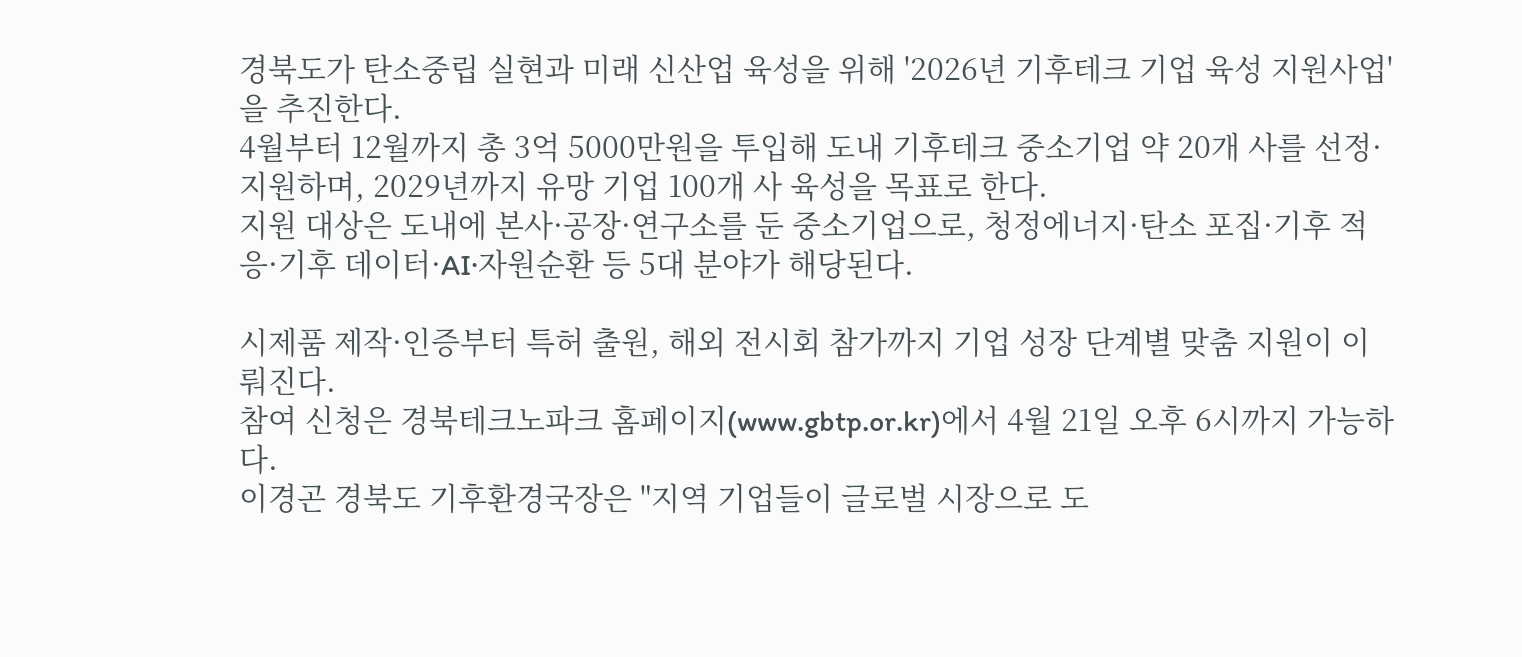경북도가 탄소중립 실현과 미래 신산업 육성을 위해 '2026년 기후테크 기업 육성 지원사업'을 추진한다.
4월부터 12월까지 총 3억 5000만원을 투입해 도내 기후테크 중소기업 약 20개 사를 선정·지원하며, 2029년까지 유망 기업 100개 사 육성을 목표로 한다.
지원 대상은 도내에 본사·공장·연구소를 둔 중소기업으로, 청정에너지·탄소 포집·기후 적응·기후 데이터·AI·자원순환 등 5대 분야가 해당된다.

시제품 제작·인증부터 특허 출원, 해외 전시회 참가까지 기업 성장 단계별 맞춤 지원이 이뤄진다.
참여 신청은 경북테크노파크 홈페이지(www.gbtp.or.kr)에서 4월 21일 오후 6시까지 가능하다.
이경곤 경북도 기후환경국장은 "지역 기업들이 글로벌 시장으로 도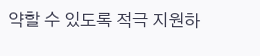약할 수 있도록 적극 지원하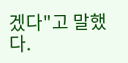겠다"고 말했다.